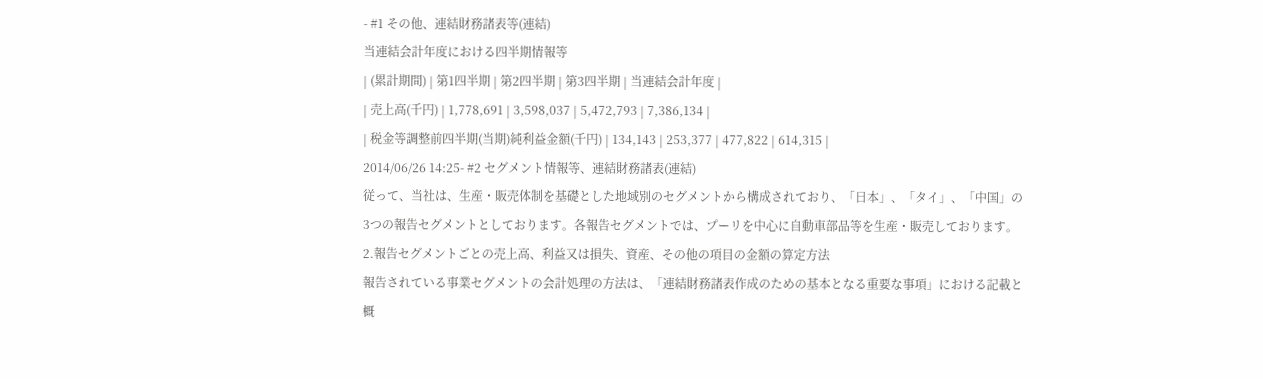- #1 その他、連結財務諸表等(連結)
当連結会計年度における四半期情報等
| (累計期間) | 第1四半期 | 第2四半期 | 第3四半期 | 当連結会計年度 |
| 売上高(千円) | 1,778,691 | 3,598,037 | 5,472,793 | 7,386,134 |
| 税金等調整前四半期(当期)純利益金額(千円) | 134,143 | 253,377 | 477,822 | 614,315 |
2014/06/26 14:25- #2 セグメント情報等、連結財務諸表(連結)
従って、当社は、生産・販売体制を基礎とした地域別のセグメントから構成されており、「日本」、「タイ」、「中国」の3つの報告セグメントとしております。各報告セグメントでは、プーリを中心に自動車部品等を生産・販売しております。
2.報告セグメントごとの売上高、利益又は損失、資産、その他の項目の金額の算定方法
報告されている事業セグメントの会計処理の方法は、「連結財務諸表作成のための基本となる重要な事項」における記載と概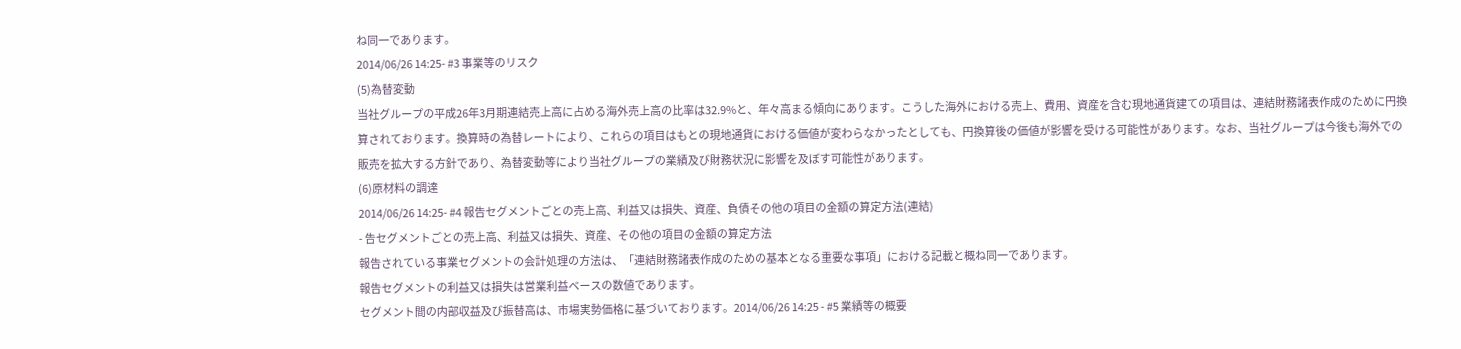ね同一であります。
2014/06/26 14:25- #3 事業等のリスク
(5)為替変動
当社グループの平成26年3月期連結売上高に占める海外売上高の比率は32.9%と、年々高まる傾向にあります。こうした海外における売上、費用、資産を含む現地通貨建ての項目は、連結財務諸表作成のために円換算されております。換算時の為替レートにより、これらの項目はもとの現地通貨における価値が変わらなかったとしても、円換算後の価値が影響を受ける可能性があります。なお、当社グループは今後も海外での販売を拡大する方針であり、為替変動等により当社グループの業績及び財務状況に影響を及ぼす可能性があります。
(6)原材料の調達
2014/06/26 14:25- #4 報告セグメントごとの売上高、利益又は損失、資産、負債その他の項目の金額の算定方法(連結)
- 告セグメントごとの売上高、利益又は損失、資産、その他の項目の金額の算定方法
報告されている事業セグメントの会計処理の方法は、「連結財務諸表作成のための基本となる重要な事項」における記載と概ね同一であります。
報告セグメントの利益又は損失は営業利益ベースの数値であります。
セグメント間の内部収益及び振替高は、市場実勢価格に基づいております。2014/06/26 14:25 - #5 業績等の概要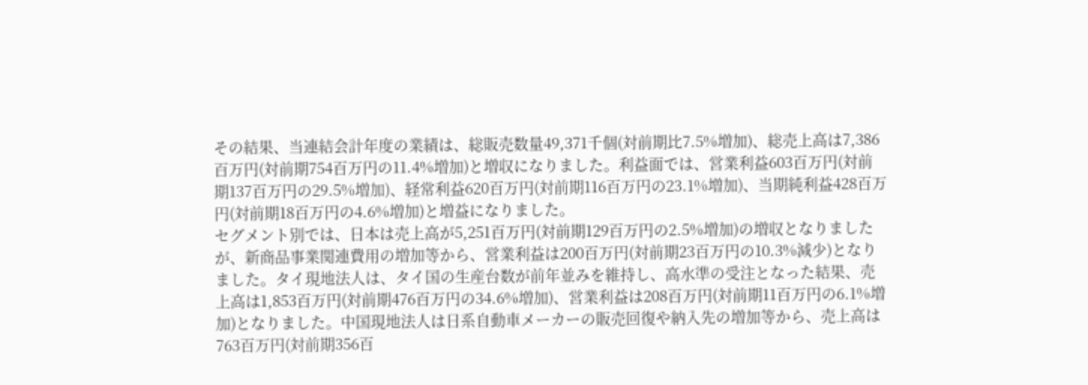その結果、当連結会計年度の業績は、総販売数量49,371千個(対前期比7.5%増加)、総売上高は7,386百万円(対前期754百万円の11.4%増加)と増収になりました。利益面では、営業利益603百万円(対前期137百万円の29.5%増加)、経常利益620百万円(対前期116百万円の23.1%増加)、当期純利益428百万円(対前期18百万円の4.6%増加)と増益になりました。
セグメント別では、日本は売上高が5,251百万円(対前期129百万円の2.5%増加)の増収となりましたが、新商品事業関連費用の増加等から、営業利益は200百万円(対前期23百万円の10.3%減少)となりました。タイ現地法人は、タイ国の生産台数が前年並みを維持し、高水準の受注となった結果、売上高は1,853百万円(対前期476百万円の34.6%増加)、営業利益は208百万円(対前期11百万円の6.1%増加)となりました。中国現地法人は日系自動車メーカーの販売回復や納入先の増加等から、売上高は763百万円(対前期356百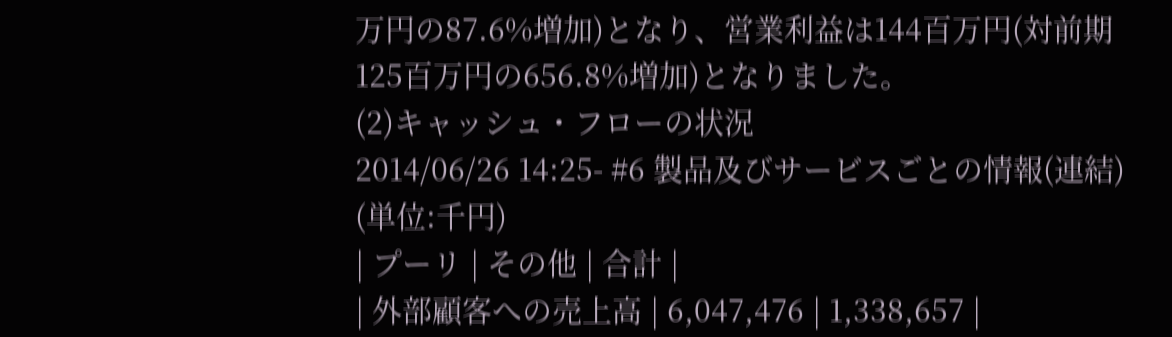万円の87.6%増加)となり、営業利益は144百万円(対前期125百万円の656.8%増加)となりました。
(2)キャッシュ・フローの状況
2014/06/26 14:25- #6 製品及びサービスごとの情報(連結)
(単位:千円)
| プーリ | その他 | 合計 |
| 外部顧客への売上高 | 6,047,476 | 1,338,657 |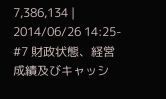7,386,134 |
2014/06/26 14:25- #7 財政状態、経営成績及びキャッシ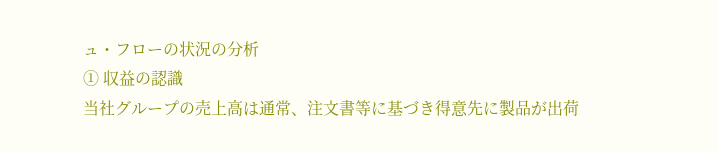ュ・フローの状況の分析
① 収益の認識
当社グループの売上高は通常、注文書等に基づき得意先に製品が出荷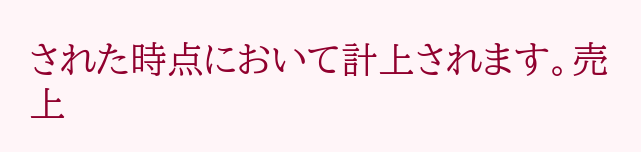された時点において計上されます。売上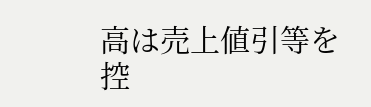高は売上値引等を控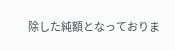除した純額となっておりま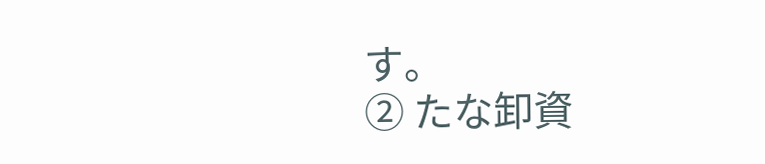す。
② たな卸資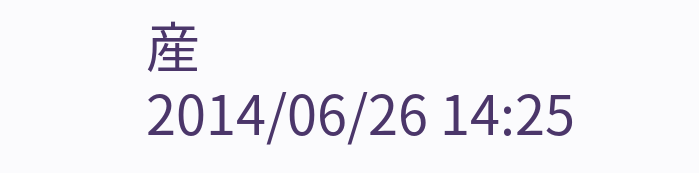産
2014/06/26 14:25